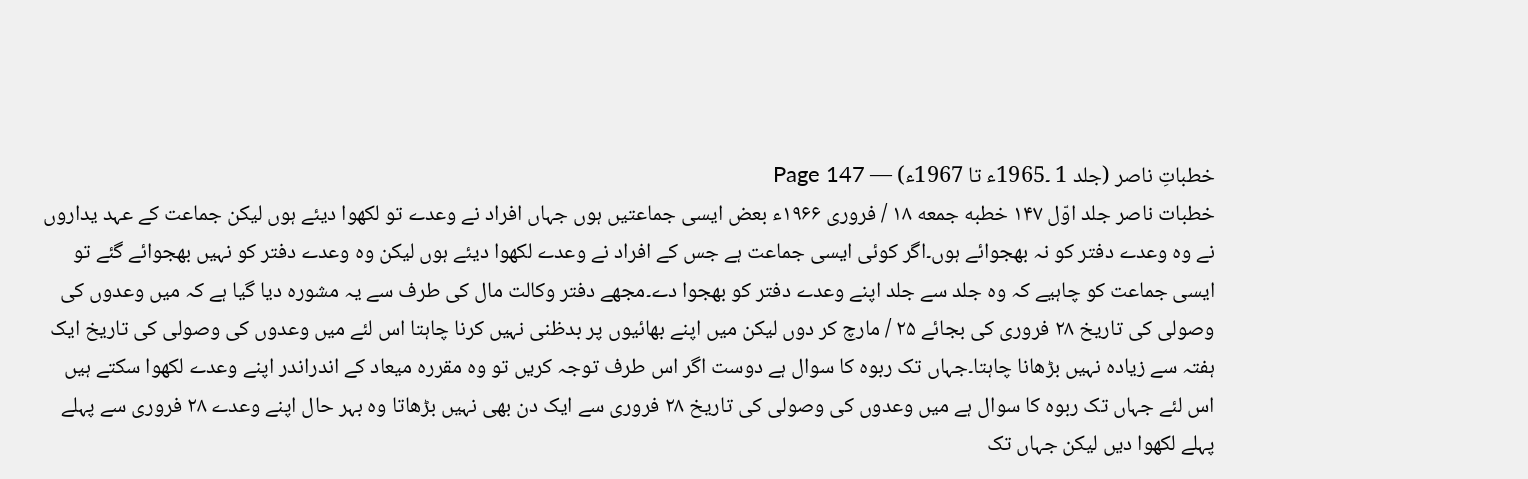خطباتِ ناصر (جلد 1 ۔1965ء تا 1967ء) — Page 147
خطبات ناصر جلد اوّل ۱۴۷ خطبه جمعه ۱۸ / فروری ۱۹۶۶ء بعض ایسی جماعتیں ہوں جہاں افراد نے وعدے تو لکھوا دیئے ہوں لیکن جماعت کے عہد یداروں نے وہ وعدے دفتر کو نہ بھجوائے ہوں۔اگر کوئی ایسی جماعت ہے جس کے افراد نے وعدے لکھوا دیئے ہوں لیکن وہ وعدے دفتر کو نہیں بھجوائے گئے تو ایسی جماعت کو چاہیے کہ وہ جلد سے جلد اپنے وعدے دفتر کو بھجوا دے۔مجھے دفتر وکالت مال کی طرف سے یہ مشورہ دیا گیا ہے کہ میں وعدوں کی وصولی کی تاریخ ۲۸ فروری کی بجائے ۲۵ / مارچ کر دوں لیکن میں اپنے بھائیوں پر بدظنی نہیں کرنا چاہتا اس لئے میں وعدوں کی وصولی کی تاریخ ایک ہفتہ سے زیادہ نہیں بڑھانا چاہتا۔جہاں تک ربوہ کا سوال ہے دوست اگر اس طرف توجہ کریں تو وہ مقررہ میعاد کے اندراندر اپنے وعدے لکھوا سکتے ہیں اس لئے جہاں تک ربوہ کا سوال ہے میں وعدوں کی وصولی کی تاریخ ۲۸ فروری سے ایک دن بھی نہیں بڑھاتا وہ بہر حال اپنے وعدے ۲۸ فروری سے پہلے پہلے لکھوا دیں لیکن جہاں تک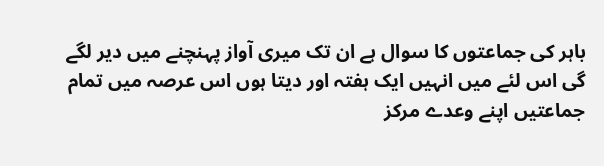باہر کی جماعتوں کا سوال ہے ان تک میری آواز پہنچنے میں دیر لگے گی اس لئے میں انہیں ایک ہفتہ اور دیتا ہوں اس عرصہ میں تمام جماعتیں اپنے وعدے مرکز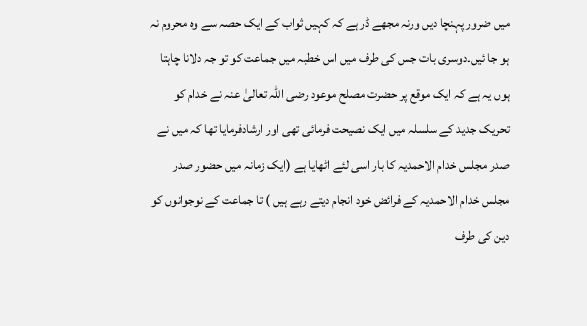میں ضرور پہنچا دیں ورنہ مجھے ڈر ہے کہ کہیں ثواب کے ایک حصہ سے وہ محروم نہ ہو جا ئیں۔دوسری بات جس کی طرف میں اس خطبہ میں جماعت کو تو جہ دلانا چاہتا ہوں یہ ہے کہ ایک موقع پر حضرت مصلح موعود رضی اللہ تعالیٰ عنہ نے خدام کو تحریک جدید کے سلسلہ میں ایک نصیحت فرمائی تھی اور ارشادفرمایا تھا کہ میں نے صدر مجلس خدام الاحمدیہ کا بار اسی لئے اٹھایا ہے (ایک زمانہ میں حضور صدر مجلس خدام الاحمدیہ کے فرائض خود انجام دیتے رہے ہیں ) تا جماعت کے نوجوانوں کو دین کی طرف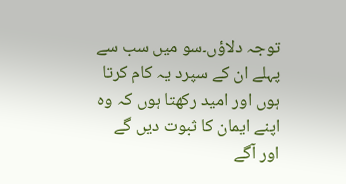توجہ دلاؤں۔سو میں سب سے پہلے ان کے سپرد یہ کام کرتا ہوں اور امید رکھتا ہوں کہ وہ اپنے ایمان کا ثبوت دیں گے اور آگے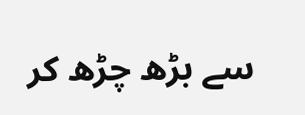سے بڑھ چڑھ کر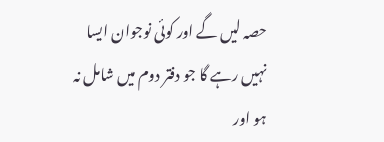حصہ لیں گے اور کوئی نوجوان ایسا نہیں رہے گا جو دفتر دوم میں شامل نہ ہو اور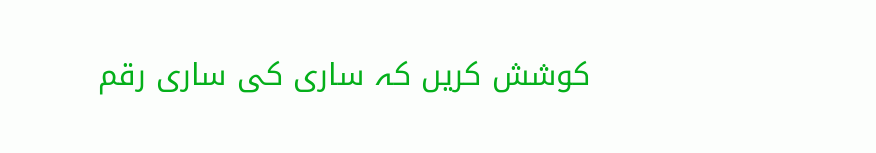کوشش کریں کہ ساری کی ساری رقم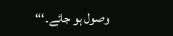وصول ہو جائے۔‘“